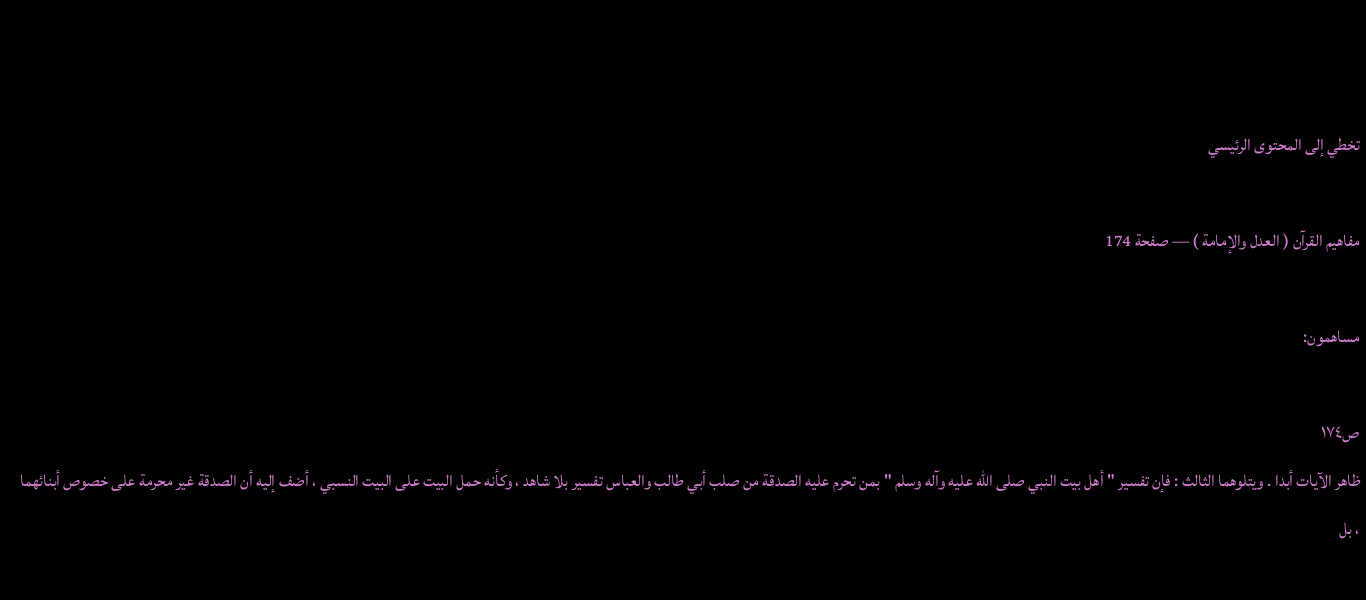تخطي إلى المحتوى الرئيسي

مفاهيم القرآن ( العدل والإمامة ) — صفحة 174

مساهمون:

ص١٧٤
ظاهر الآيات أبدا . ويتلوهما الثالث : فإن تفسير " أهل بيت النبي صلى الله عليه وآله وسلم " بمن تحرم عليه الصدقة من صلب أبي طالب والعباس تفسير بلا شاهد ، وكأنه حمل البيت على البيت النسبي ، أضف إليه أن الصدقة غير محرمة على خصوص أبنائهما ، بل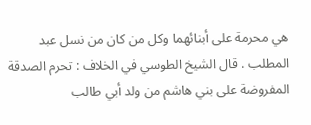هي محرمة على أبنائهما وكل من كان من نسل عبد المطلب . قال الشيخ الطوسي في الخلاف : تحرم الصدقة المفروضة على بني هاشم من ولد أبي طالب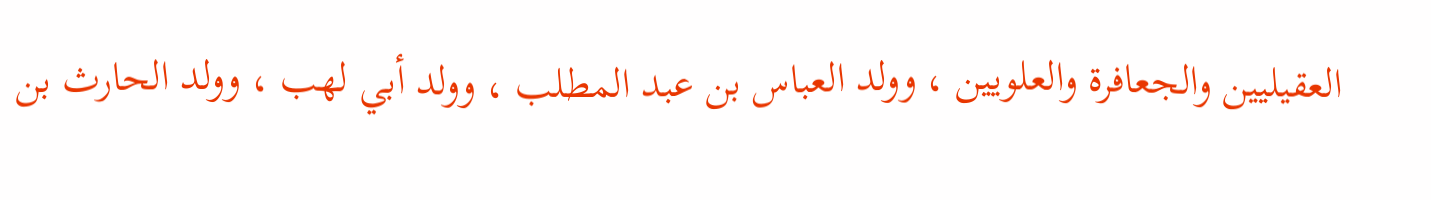العقيليين والجعافرة والعلويين ، وولد العباس بن عبد المطلب ، وولد أبي لهب ، وولد الحارث بن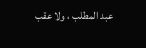عبد المطلب ، ولا عقب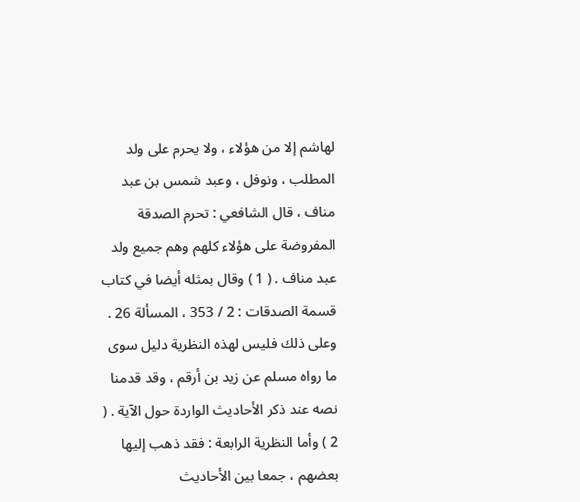لهاشم إلا من هؤلاء ، ولا يحرم على ولد المطلب ، ونوفل ، وعبد شمس بن عبد مناف ، قال الشافعي : تحرم الصدقة المفروضة على هؤلاء كلهم وهم جميع ولد عبد مناف . ( 1 ) وقال بمثله أيضا في كتاب قسمة الصدقات : 2 / 353 ، المسألة 26 . وعلى ذلك فليس لهذه النظرية دليل سوى ما رواه مسلم عن زيد بن أرقم ، وقد قدمنا نصه عند ذكر الأحاديث الواردة حول الآية . ( 2 ) وأما النظرية الرابعة : فقد ذهب إليها بعضهم ، جمعا بين الأحاديث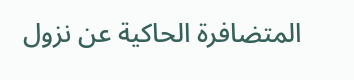المتضافرة الحاكية عن نزول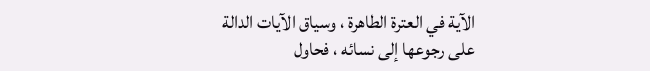الآية في العترة الطاهرة ، وسياق الآيات الدالة على رجوعها إلى نسائه ، فحاول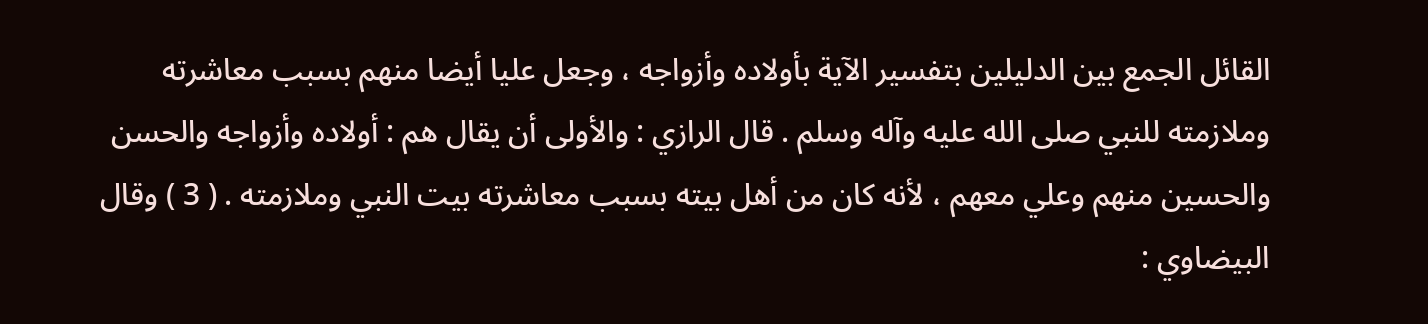القائل الجمع بين الدليلين بتفسير الآية بأولاده وأزواجه ، وجعل عليا أيضا منهم بسبب معاشرته وملازمته للنبي صلى الله عليه وآله وسلم . قال الرازي : والأولى أن يقال هم : أولاده وأزواجه والحسن والحسين منهم وعلي معهم ، لأنه كان من أهل بيته بسبب معاشرته بيت النبي وملازمته . ( 3 ) وقال البيضاوي :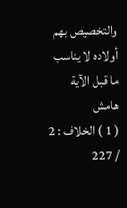والتخصيص بهم أولاده لا يناسب ما قبل الآية
هامش
( 1 ) الخلاف : 2 / 227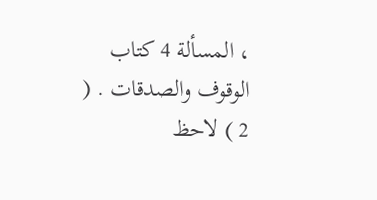، المسألة 4 كتاب الوقوف والصدقات . ( 2 ) لاحظ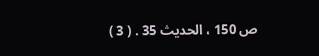ص 150 ، الحديث 35 . ( 3 )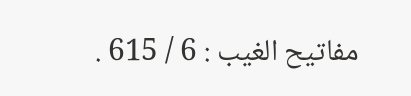مفاتيح الغيب : 6 / 615 .